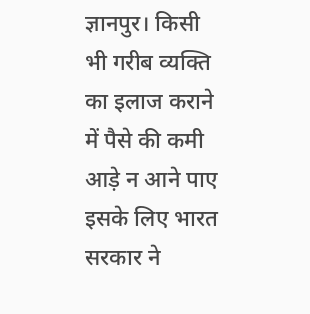ज्ञानपुर। किसी भी गरीब व्यक्ति का इलाज कराने में पैसे की कमी आड़े न आने पाए इसके लिए भारत सरकार ने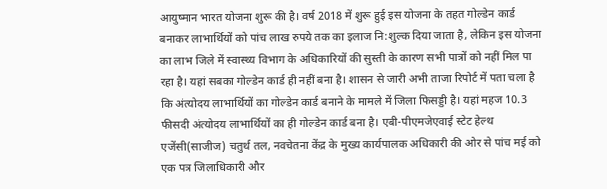आयुष्मान भारत योजना शुरू की है। वर्ष 2018 में शुरू हुई इस योजना के तहत गोल्डेन कार्ड बनाकर लाभार्थियों को पांच लाख रुपये तक का इलाज नि:शुल्क दिया जाता है, लेकिन इस योजना का लाभ जिले में स्वास्थ्य विभाग के अधिकारियों की सुस्ती के कारण सभी पात्रों को नहीं मिल पा रहा है। यहां सबका गोल्डेन कार्ड ही नहीं बना है। शासन से जारी अभी ताजा रिपोर्ट में पता चला है कि अंत्योदय लाभार्थियों का गोल्डेन कार्ड बनाने के मामले में जिला फिसड्डी है। यहां महज 10.3 फीसदी अंत्योदय लाभार्थियों का ही गोल्डेन कार्ड बना है। एबी-पीएमजेएवाई स्टेट हेल्थ एजेंसी(साजीज) चतुर्थ तल, नवचेतना केंद्र के मुख्य कार्यपालक अधिकारी की ओर से पांच मई को एक पत्र जिलाधिकारी और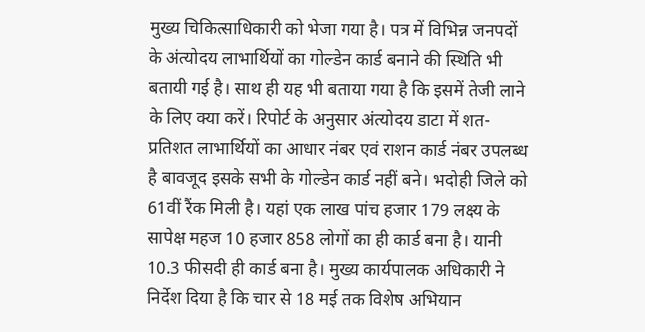मुख्य चिकित्साधिकारी को भेजा गया है। पत्र में विभिन्न जनपदों के अंत्योदय लाभार्थियों का गोल्डेन कार्ड बनाने की स्थिति भी बतायी गई है। साथ ही यह भी बताया गया है कि इसमें तेजी लाने के लिए क्या करें। रिपोर्ट के अनुसार अंत्योदय डाटा में शत-प्रतिशत लाभार्थियों का आधार नंबर एवं राशन कार्ड नंबर उपलब्ध है बावजूद इसके सभी के गोल्डेन कार्ड नहीं बने। भदोही जिले को 61वीं रैंक मिली है। यहां एक लाख पांच हजार 179 लक्ष्य के सापेक्ष महज 10 हजार 858 लोगों का ही कार्ड बना है। यानी 10.3 फीसदी ही कार्ड बना है। मुख्य कार्यपालक अधिकारी ने निर्देश दिया है कि चार से 18 मई तक विशेष अभियान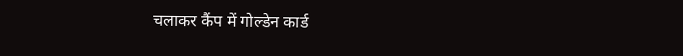चलाकर कैंप में गोल्डेन कार्ड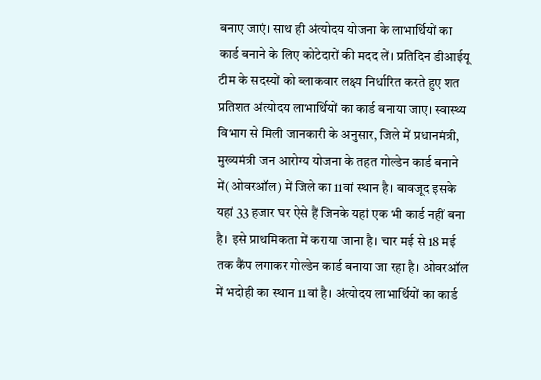बनाए जाएं। साथ ही अंत्योदय योजना के लाभार्थियों का कार्ड बनाने के लिए कोटेदारों की मदद लें। प्रतिदिन डीआईयू टीम के सदस्यों को ब्लाकवार लक्ष्य निर्धारित करते हुए शत प्रतिशत अंत्योदय लाभार्थियों का कार्ड बनाया जाए। स्वास्थ्य विभाग से मिली जानकारी के अनुसार, जिले में प्रधानमंत्री, मुख्यमंत्री जन आरोग्य योजना के तहत गोल्डेन कार्ड बनाने में(ओवरऑल) में जिले का 11वां स्थान है। बावजूद इसके यहां 33 हजार घर ऐसे हैं जिनके यहां एक भी कार्ड नहीं बना है। इसे प्राथमिकता में कराया जाना है। चार मई से 18 मई तक कैंप लगाकर गोल्डेन कार्ड बनाया जा रहा है। ओवरऑल में भदोही का स्थान 11वां है। अंत्योदय लाभार्थियों का कार्ड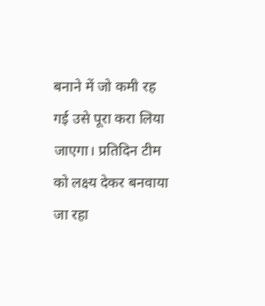बनाने में जो कमी रह गई उसे पूरा करा लिया जाएगा। प्रतिदिन टीम को लक्ष्य देकर बनवाया जा रहा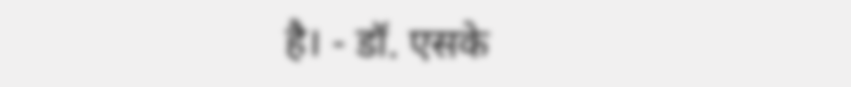है। - डॉ. एसके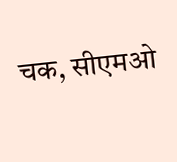चक, सीएमओ